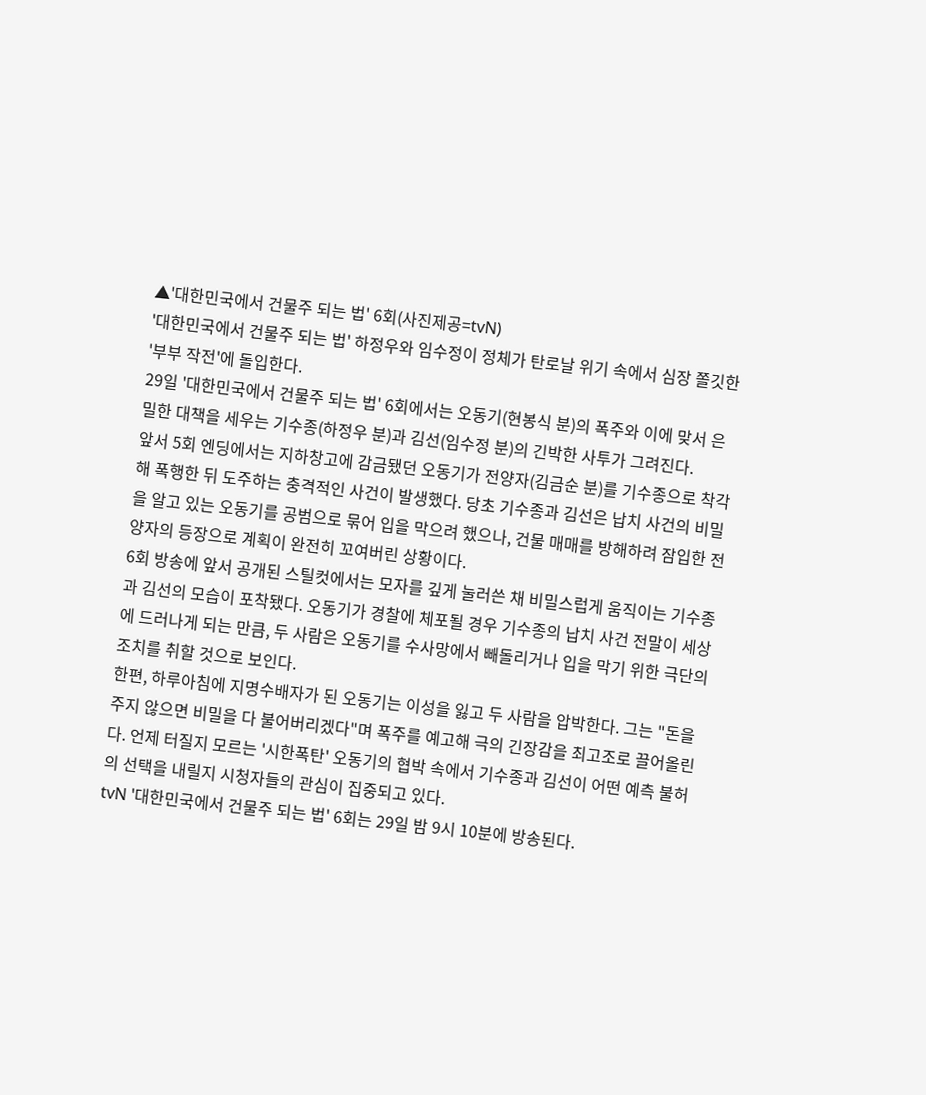▲'대한민국에서 건물주 되는 법' 6회(사진제공=tvN)
'대한민국에서 건물주 되는 법' 하정우와 임수정이 정체가 탄로날 위기 속에서 심장 쫄깃한 '부부 작전'에 돌입한다.
29일 '대한민국에서 건물주 되는 법' 6회에서는 오동기(현봉식 분)의 폭주와 이에 맞서 은밀한 대책을 세우는 기수종(하정우 분)과 김선(임수정 분)의 긴박한 사투가 그려진다.
앞서 5회 엔딩에서는 지하창고에 감금됐던 오동기가 전양자(김금순 분)를 기수종으로 착각해 폭행한 뒤 도주하는 충격적인 사건이 발생했다. 당초 기수종과 김선은 납치 사건의 비밀을 알고 있는 오동기를 공범으로 묶어 입을 막으려 했으나, 건물 매매를 방해하려 잠입한 전양자의 등장으로 계획이 완전히 꼬여버린 상황이다.
6회 방송에 앞서 공개된 스틸컷에서는 모자를 깊게 눌러쓴 채 비밀스럽게 움직이는 기수종과 김선의 모습이 포착됐다. 오동기가 경찰에 체포될 경우 기수종의 납치 사건 전말이 세상에 드러나게 되는 만큼, 두 사람은 오동기를 수사망에서 빼돌리거나 입을 막기 위한 극단의 조치를 취할 것으로 보인다.
한편, 하루아침에 지명수배자가 된 오동기는 이성을 잃고 두 사람을 압박한다. 그는 "돈을 주지 않으면 비밀을 다 불어버리겠다"며 폭주를 예고해 극의 긴장감을 최고조로 끌어올린다. 언제 터질지 모르는 '시한폭탄' 오동기의 협박 속에서 기수종과 김선이 어떤 예측 불허의 선택을 내릴지 시청자들의 관심이 집중되고 있다.
tvN '대한민국에서 건물주 되는 법' 6회는 29일 밤 9시 10분에 방송된다.